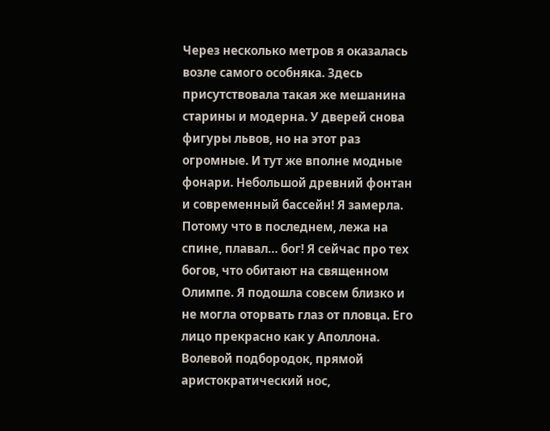Через несколько метров я оказалась возле самого особняка. Здесь присутствовала такая же мешанина старины и модерна. У дверей снова фигуры львов, но на этот раз огромные. И тут же вполне модные фонари. Небольшой древний фонтан и современный бассейн! Я замерла. Потому что в последнем, лежа на спине, плавал… бог! Я сейчас про тех богов, что обитают на священном Олимпе. Я подошла совсем близко и не могла оторвать глаз от пловца. Его лицо прекрасно как у Аполлона. Волевой подбородок, прямой аристократический нос,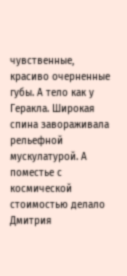чувственные, красиво очерненные губы. А тело как у Геракла. Широкая спина завораживала рельефной мускулатурой. А поместье с космической стоимостью делало Дмитрия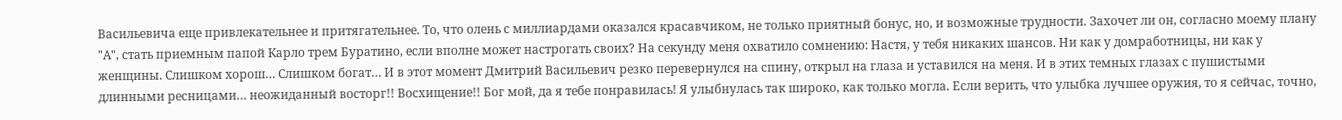Васильевича еще привлекательнее и притягательнее. То, что олень с миллиардами оказался красавчиком, не только приятный бонус, но, и возможные трудности. Захочет ли он, согласно моему плану "А", стать приемным папой Карло трем Буратино, если вполне может настрогать своих? На секунду меня охватило сомнению: Настя, у тебя никаких шансов. Ни как у домработницы, ни как у женщины. Слишком хорош… Слишком богат… И в этот момент Дмитрий Васильевич резко перевернулся на спину, открыл на глаза и уставился на меня. И в этих темных глазах с пушистыми длинными ресницами… неожиданный восторг!! Восхищение!! Бог мой, да я тебе понравилась! Я улыбнулась так широко, как только могла. Если верить, что улыбка лучшее оружия, то я сейчас, точно,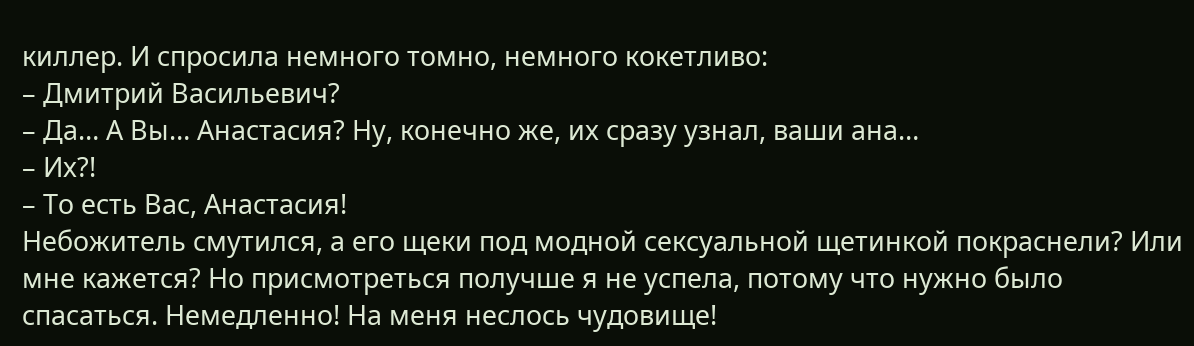киллер. И спросила немного томно, немного кокетливо:
– Дмитрий Васильевич?
– Да… А Вы… Анастасия? Ну, конечно же, их сразу узнал, ваши ана…
– Их?!
– То есть Вас, Анастасия!
Небожитель смутился, а его щеки под модной сексуальной щетинкой покраснели? Или мне кажется? Но присмотреться получше я не успела, потому что нужно было спасаться. Немедленно! На меня неслось чудовище!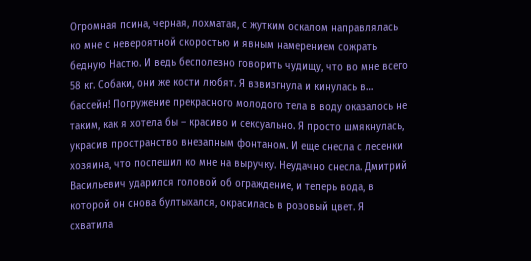Огромная псина, черная, лохматая, с жутким оскалом направлялась ко мне с невероятной скоростью и явным намерением сожрать бедную Настю. И ведь бесполезно говорить чудищу, что во мне всего 58 кг. Собаки, они же кости любят. Я взвизгнула и кинулась в… бассейн! Погружение прекрасного молодого тела в воду оказалось не таким, как я хотела бы – красиво и сексуально. Я просто шмякнулась, украсив пространство внезапным фонтаном. И еще снесла с лесенки хозяина, что поспешил ко мне на выручку. Неудачно снесла. Дмитрий Васильевич ударился головой об ограждение, и теперь вода, в которой он снова бултыхался, окрасилась в розовый цвет. Я схватила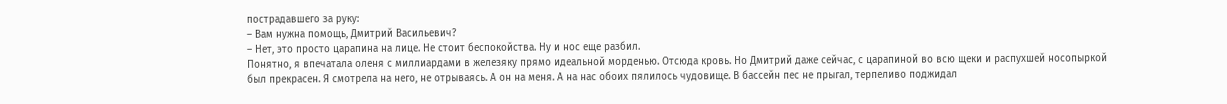пострадавшего за руку:
– Вам нужна помощь, Дмитрий Васильевич?
– Нет, это просто царапина на лице. Не стоит беспокойства. Ну и нос еще разбил.
Понятно, я впечатала оленя с миллиардами в железяку прямо идеальной морденью. Отсюда кровь. Но Дмитрий даже сейчас, с царапиной во всю щеки и распухшей носопыркой был прекрасен. Я смотрела на него, не отрываясь. А он на меня. А на нас обоих пялилось чудовище. В бассейн пес не прыгал, терпеливо поджидал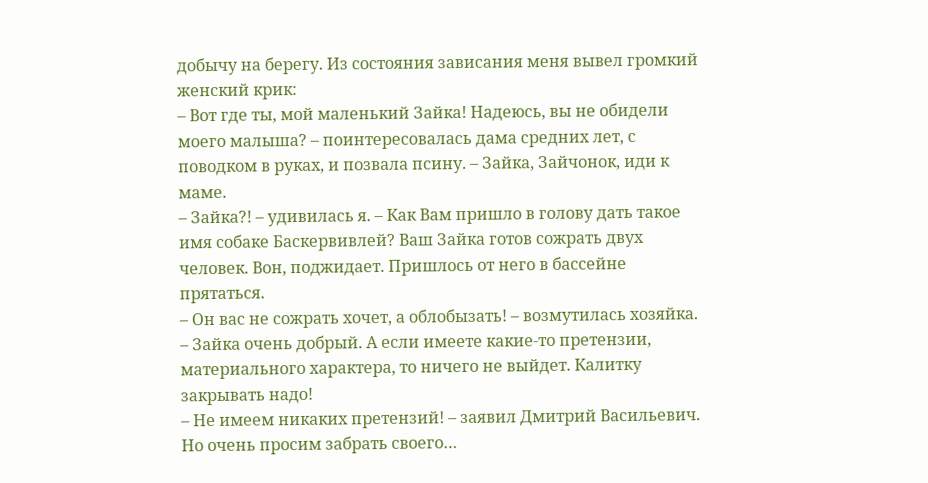добычу на берегу. Из состояния зависания меня вывел громкий женский крик:
– Вот где ты, мой маленький Зайка! Надеюсь, вы не обидели моего малыша? – поинтересовалась дама средних лет, с поводком в руках, и позвала псину. – Зайка, Зайчонок, иди к маме.
– Зайка?! – удивилась я. – Как Вам пришло в голову дать такое имя собаке Баскервивлей? Ваш Зайка готов сожрать двух человек. Вон, поджидает. Пришлось от него в бассейне прятаться.
– Он вас не сожрать хочет, а облобызать! – возмутилась хозяйка. – Зайка очень добрый. А если имеете какие-то претензии, материального характера, то ничего не выйдет. Калитку закрывать надо!
– Не имеем никаких претензий! – заявил Дмитрий Васильевич. Но очень просим забрать своего…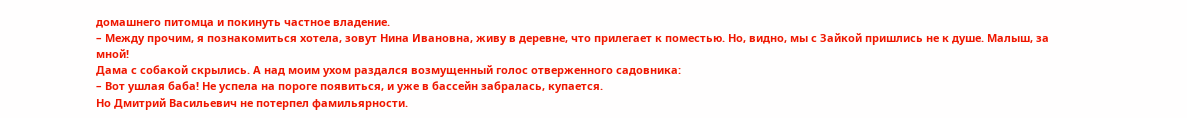домашнего питомца и покинуть частное владение.
– Между прочим, я познакомиться хотела, зовут Нина Ивановна, живу в деревне, что прилегает к поместью. Но, видно, мы с Зайкой пришлись не к душе. Малыш, за мной!
Дама с собакой скрылись. А над моим ухом раздался возмущенный голос отверженного садовника:
– Вот ушлая баба! Не успела на пороге появиться, и уже в бассейн забралась, купается.
Но Дмитрий Васильевич не потерпел фамильярности.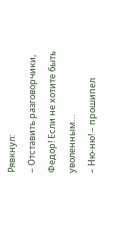Рявкнул:
– Отставить разговорчики, Федор! Если не хотите быть уволенным…
– Ню-ню! – прошипел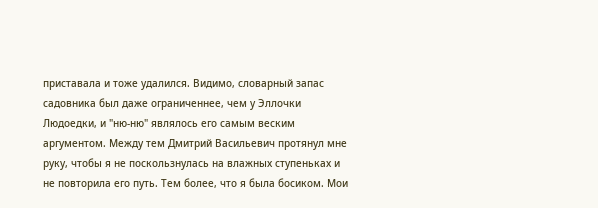приставала и тоже удалился. Видимо, словарный запас садовника был даже ограниченнее, чем у Эллочки Людоедки, и "ню-ню" являлось его самым веским аргументом. Между тем Дмитрий Васильевич протянул мне руку, чтобы я не поскользнулась на влажных ступеньках и не повторила его путь. Тем более, что я была босиком. Мои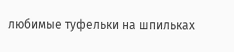любимые туфельки на шпильках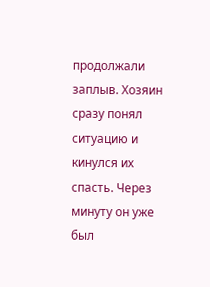продолжали заплыв. Хозяин сразу понял ситуацию и кинулся их спасть. Через минуту он уже был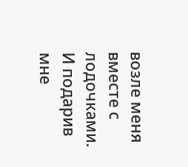возле меня вместе с лодочками. И подарив мне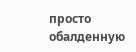просто обалденную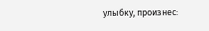улыбку, произнес: